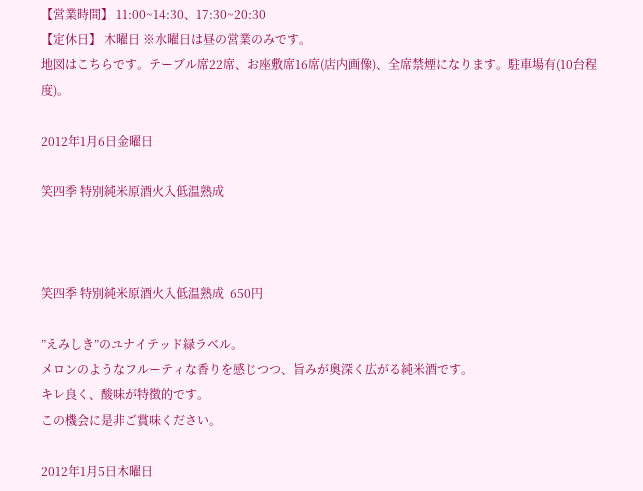【営業時間】 11:00~14:30、17:30~20:30
【定休日】 木曜日 ※水曜日は昼の営業のみです。
地図はこちらです。テーブル席22席、お座敷席16席(店内画像)、全席禁煙になります。駐車場有(10台程度)。

2012年1月6日金曜日

笑四季 特別純米原酒火入低温熟成



笑四季 特別純米原酒火入低温熟成  650円

”えみしき”のユナイテッド緑ラベル。
メロンのようなフルーティな香りを感じつつ、旨みが奥深く広がる純米酒です。
キレ良く、酸味が特徴的です。
この機会に是非ご賞味ください。

2012年1月5日木曜日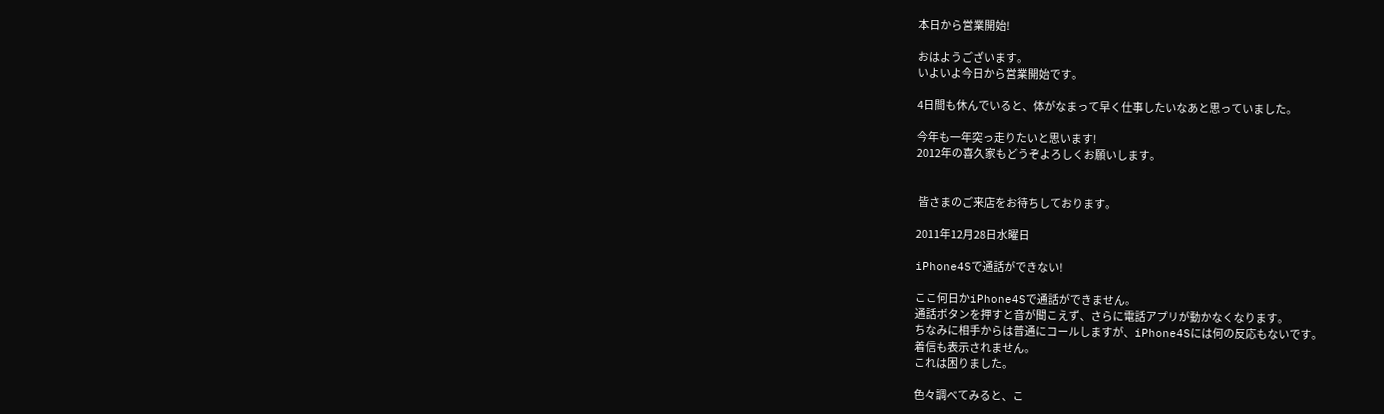本日から営業開始!

おはようございます。
いよいよ今日から営業開始です。

4日間も休んでいると、体がなまって早く仕事したいなあと思っていました。

今年も一年突っ走りたいと思います!
2012年の喜久家もどうぞよろしくお願いします。


 皆さまのご来店をお待ちしております。

2011年12月28日水曜日

iPhone4Sで通話ができない!

ここ何日かiPhone4Sで通話ができません。
通話ボタンを押すと音が聞こえず、さらに電話アプリが動かなくなります。
ちなみに相手からは普通にコールしますが、iPhone4Sには何の反応もないです。
着信も表示されません。
これは困りました。

色々調べてみると、こ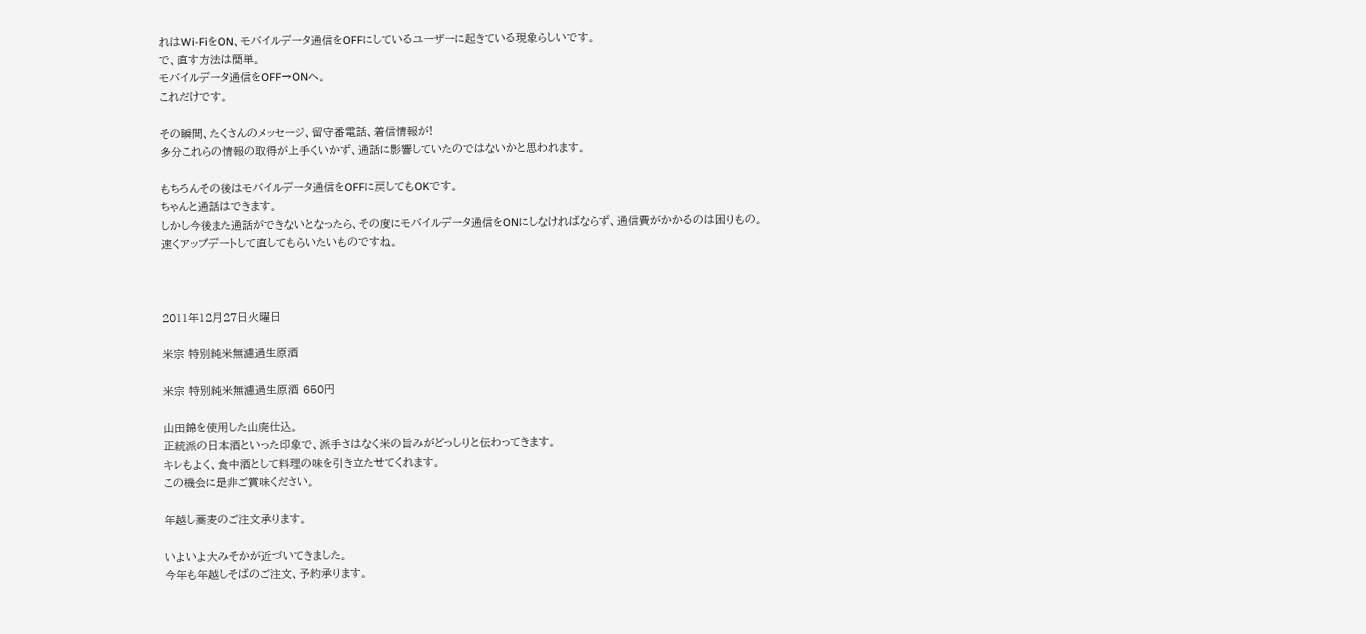れはWi-FiをON、モバイルデータ通信をOFFにしているユーザーに起きている現象らしいです。
で、直す方法は簡単。
モバイルデータ通信をOFF→ONへ。
これだけです。

その瞬間、たくさんのメッセージ、留守番電話、着信情報が!
多分これらの情報の取得が上手くいかず、通話に影響していたのではないかと思われます。

もちろんその後はモバイルデータ通信をOFFに戻してもOKです。
ちゃんと通話はできます。
しかし今後また通話ができないとなったら、その度にモバイルデータ通信をONにしなければならず、通信費がかかるのは困りもの。
速くアップデートして直してもらいたいものですね。



2011年12月27日火曜日

米宗 特別純米無濾過生原酒

米宗 特別純米無濾過生原酒 650円

山田錦を使用した山廃仕込。
正統派の日本酒といった印象で、派手さはなく米の旨みがどっしりと伝わってきます。
キレもよく、食中酒として料理の味を引き立たせてくれます。
この機会に是非ご賞味ください。

年越し蕎麦のご注文承ります。

いよいよ大みそかが近づいてきました。
今年も年越しそばのご注文、予約承ります。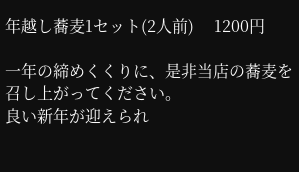年越し蕎麦1セット(2人前)     1200円

一年の締めくくりに、是非当店の蕎麦を召し上がってください。
良い新年が迎えられ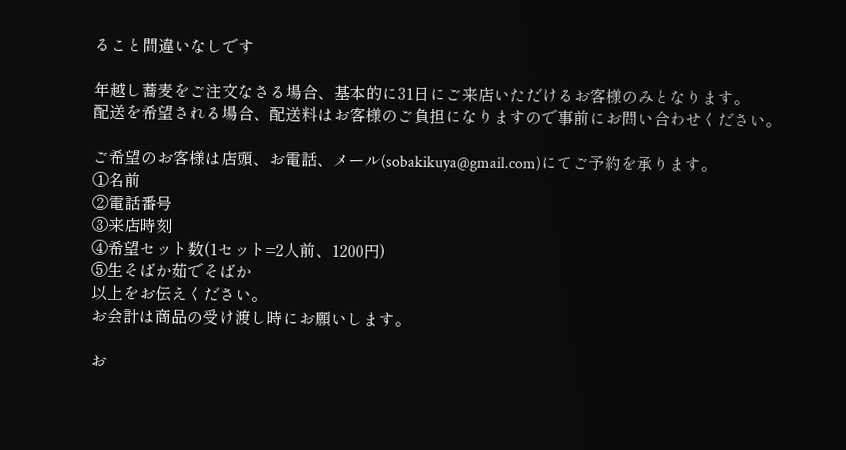ること間違いなしです

年越し蕎麦をご注文なさる場合、基本的に31日にご来店いただけるお客様のみとなります。
配送を希望される場合、配送料はお客様のご負担になりますので事前にお問い合わせください。

ご希望のお客様は店頭、お電話、メール(sobakikuya@gmail.com)にてご予約を承ります。
①名前
②電話番号
③来店時刻
④希望セット数(1セット=2人前、1200円)
⑤生そばか茹でそばか
以上をお伝えください。
お会計は商品の受け渡し時にお願いします。

お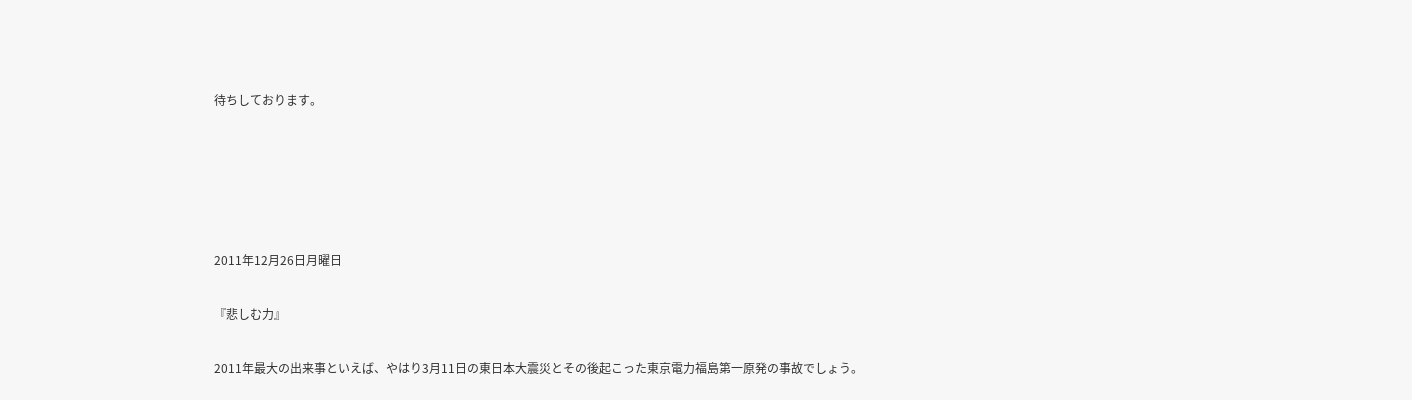待ちしております。





2011年12月26日月曜日

『悲しむ力』

2011年最大の出来事といえば、やはり3月11日の東日本大震災とその後起こった東京電力福島第一原発の事故でしょう。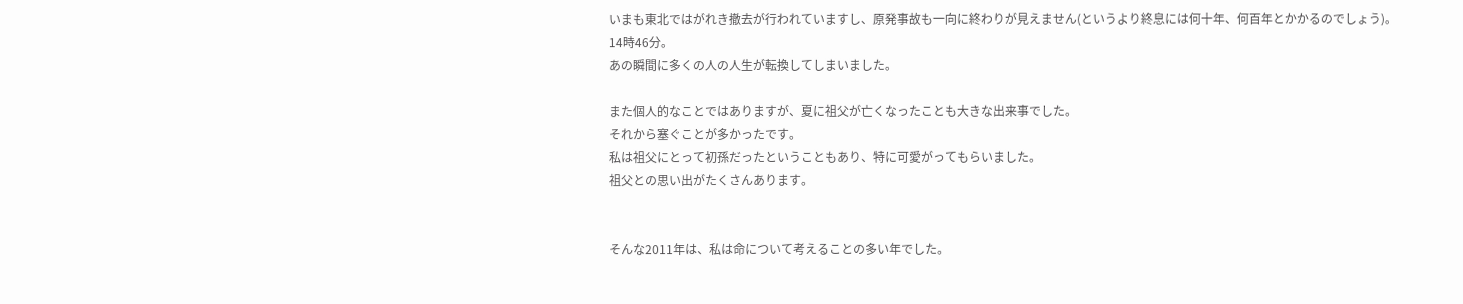いまも東北ではがれき撤去が行われていますし、原発事故も一向に終わりが見えません(というより終息には何十年、何百年とかかるのでしょう)。
14時46分。
あの瞬間に多くの人の人生が転換してしまいました。

また個人的なことではありますが、夏に祖父が亡くなったことも大きな出来事でした。
それから塞ぐことが多かったです。
私は祖父にとって初孫だったということもあり、特に可愛がってもらいました。
祖父との思い出がたくさんあります。


そんな2011年は、私は命について考えることの多い年でした。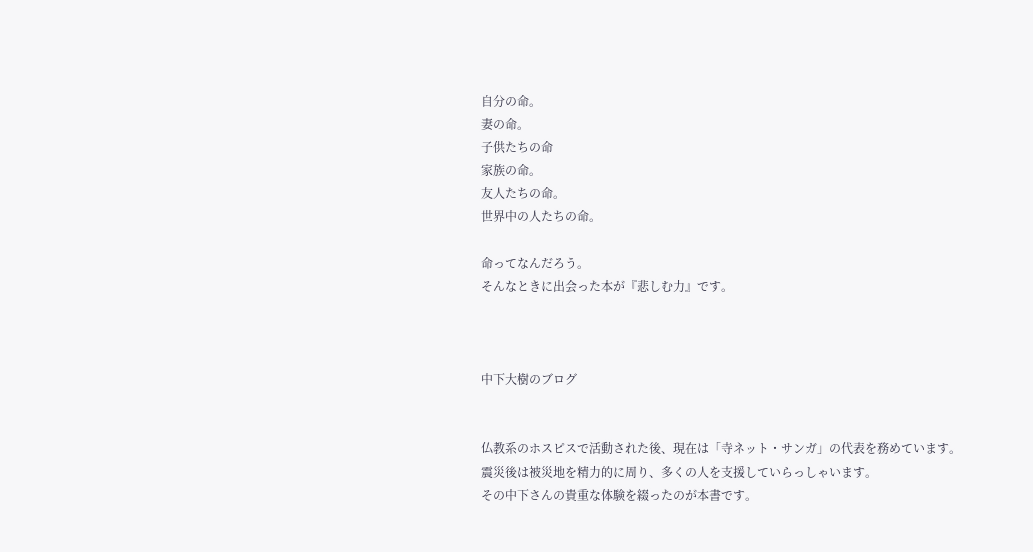自分の命。
妻の命。
子供たちの命
家族の命。
友人たちの命。
世界中の人たちの命。

命ってなんだろう。
そんなときに出会った本が『悲しむ力』です。



中下大樹のブログ


仏教系のホスピスで活動された後、現在は「寺ネット・サンガ」の代表を務めています。
震災後は被災地を精力的に周り、多くの人を支援していらっしゃいます。
その中下さんの貴重な体験を綴ったのが本書です。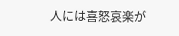人には喜怒哀楽が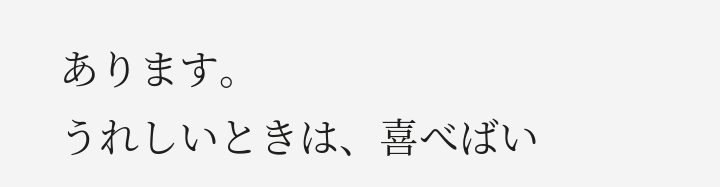あります。
うれしいときは、喜べばい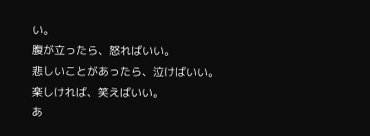い。
腹が立ったら、怒ればいい。
悲しいことがあったら、泣けばいい。
楽しければ、笑えばいい。
あ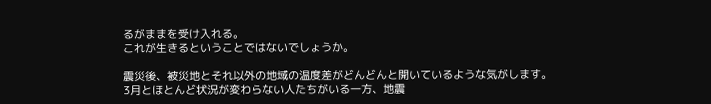るがままを受け入れる。
これが生きるということではないでしょうか。

震災後、被災地とそれ以外の地域の温度差がどんどんと開いているような気がします。
3月とほとんど状況が変わらない人たちがいる一方、地震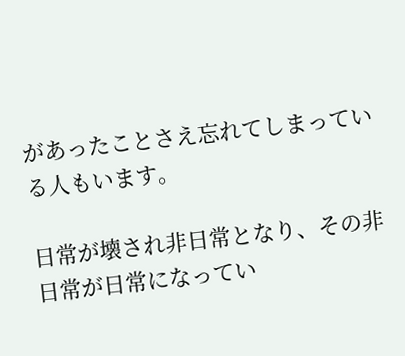があったことさえ忘れてしまっている人もいます。

日常が壊され非日常となり、その非日常が日常になってい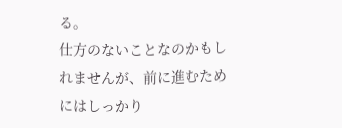る。
仕方のないことなのかもしれませんが、前に進むためにはしっかり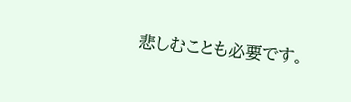悲しむことも必要です。